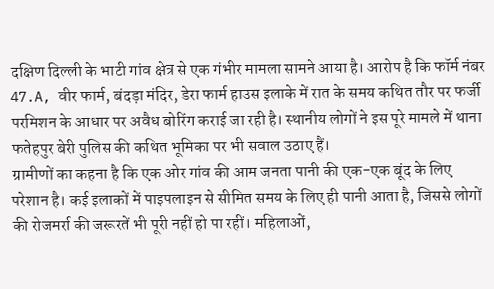दक्षिण दिल्ली के भाटी गांव क्षेत्र से एक गंभीर मामला सामने आया है। आरोप है कि फॉर्म नंबर 47.A, वीर फार्म, बंदड़ा मंदिर, डेरा फार्म हाउस इलाके में रात के समय कथित तौर पर फर्जी परमिशन के आधार पर अवैध बोरिंग कराई जा रही है। स्थानीय लोगों ने इस पूरे मामले में थाना फतेहपुर बेरी पुलिस की कथित भूमिका पर भी सवाल उठाए हैं।
ग्रामीणों का कहना है कि एक ओर गांव की आम जनता पानी की एक-एक बूंद के लिए परेशान है। कई इलाकों में पाइपलाइन से सीमित समय के लिए ही पानी आता है, जिससे लोगों की रोजमर्रा की जरूरतें भी पूरी नहीं हो पा रहीं। महिलाओं,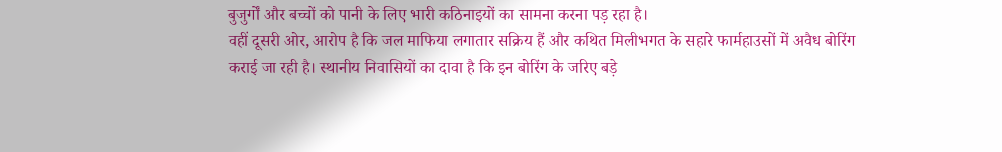बुजुर्गों और बच्चों को पानी के लिए भारी कठिनाइयों का सामना करना पड़ रहा है।
वहीं दूसरी ओर, आरोप है कि जल माफिया लगातार सक्रिय हैं और कथित मिलीभगत के सहारे फार्महाउसों में अवैध बोरिंग कराई जा रही है। स्थानीय निवासियों का दावा है कि इन बोरिंग के जरिए बड़े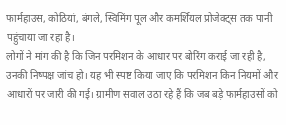फार्महाउस, कोठियां, बंगले, स्विमिंग पूल और कमर्शियल प्रोजेक्ट्स तक पानी पहुंचाया जा रहा है।
लोगों ने मांग की है कि जिन परमिशन के आधार पर बोरिंग कराई जा रही है, उनकी निष्पक्ष जांच हो। यह भी स्पष्ट किया जाए कि परमिशन किन नियमों और आधारों पर जारी की गई। ग्रामीण सवाल उठा रहे हैं कि जब बड़े फार्महाउसों को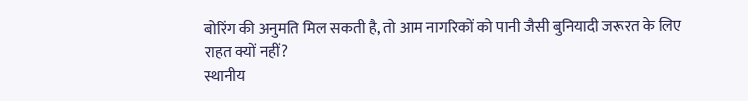बोरिंग की अनुमति मिल सकती है, तो आम नागरिकों को पानी जैसी बुनियादी जरूरत के लिए राहत क्यों नहीं?
स्थानीय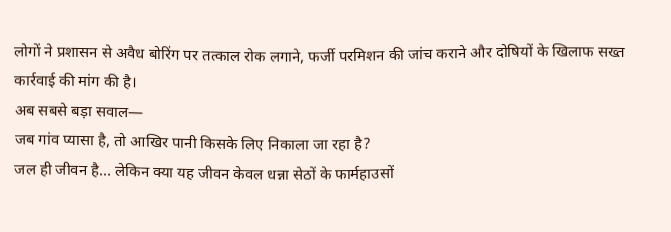लोगों ने प्रशासन से अवैध बोरिंग पर तत्काल रोक लगाने, फर्जी परमिशन की जांच कराने और दोषियों के खिलाफ सख्त कार्रवाई की मांग की है।
अब सबसे बड़ा सवाल—
जब गांव प्यासा है, तो आखिर पानी किसके लिए निकाला जा रहा है?
जल ही जीवन है… लेकिन क्या यह जीवन केवल धन्ना सेठों के फार्महाउसों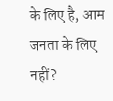के लिए है, आम जनता के लिए नहीं?